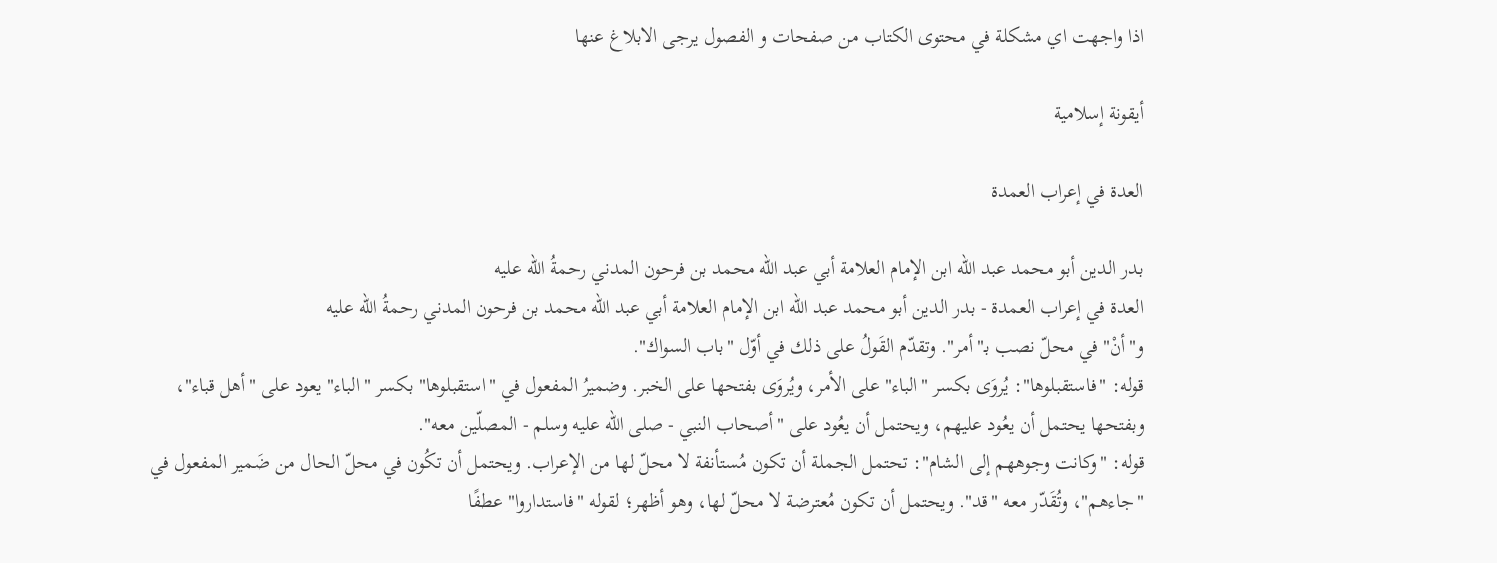اذا واجهت اي مشكلة في محتوى الكتاب من صفحات و الفصول يرجى الابلاغ عنها

أيقونة إسلامية

العدة في إعراب العمدة

بدر الدين أبو محمد عبد الله ابن الإمام العلامة أبي عبد الله محمد بن فرحون المدني رحمةُ الله عليه
العدة في إعراب العمدة - بدر الدين أبو محمد عبد الله ابن الإمام العلامة أبي عبد الله محمد بن فرحون المدني رحمةُ الله عليه
و"أنْ" في محلّ نصب بـ"أمر". وتقدّم القَولُ على ذلك في أوّل "باب السواك".
قوله: "فاستقبلوها": يُروَى بكسر "الباء" على الأمر، ويُروَى بفتحها على الخبر. وضميرُ المفعول في "استقبلوها" بكسر "الباء" يعود على "أهل قباء"، وبفتحها يحتمل أن يعُود عليهم، ويحتمل أن يعُود على "أصحاب النبي - صلى الله عليه وسلم - المصلّين معه".
قوله: "وكانت وجوههم إلى الشام": تحتمل الجملة أن تكون مُستأنفة لا محلّ لها من الإعراب. ويحتمل أن تكُون في محلّ الحال من ضَمير المفعول في "جاءهم"، وتُقَدّر معه "قد". ويحتمل أن تكون مُعترضة لا محلّ لها، وهو أظهر؛ لقوله "فاستداروا" عطفًا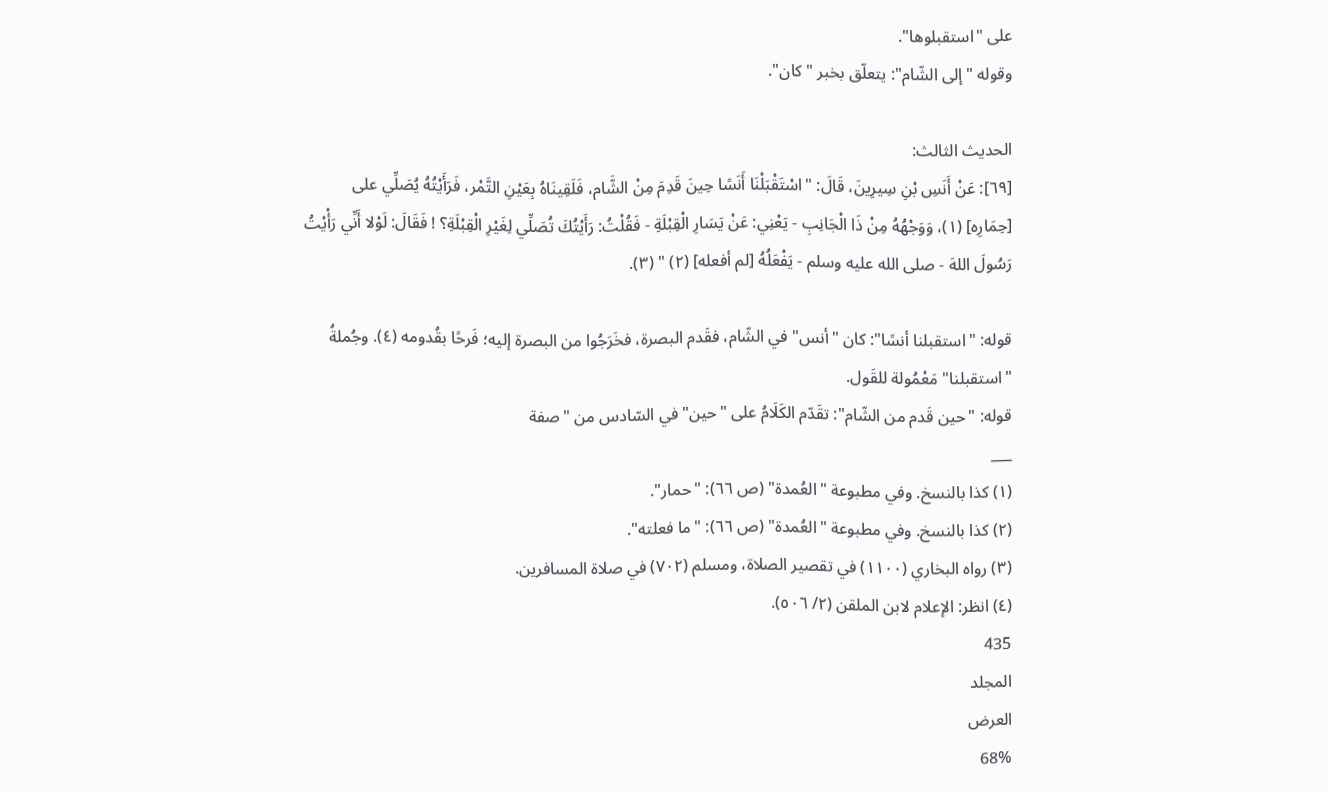على "استقبلوها".
وقوله "إلى الشّام": يتعلّق بخبر "كان".

الحديث الثالث:
[٦٩]: عَنْ أَنَسِ بْنِ سِيرِينَ، قَالَ: "اسْتَقْبَلْنَا أَنَسًا حِينَ قَدِمَ مِنْ الشَّام، فَلَقِينَاهُ بِعَيْنِ التَّمْر، فَرَأَيْتُهُ يُصَلِّي على [حِمَارِه] (١)، وَوَجْهُهُ مِنْ ذَا الْجَانِبِ - يَعْنِي: عَنْ يَسَارِ الْقِبْلَةِ - فَقُلْتُ: رَأَيْتُكَ تُصَلِّي لِغَيْرِ الْقِبْلَةِ؟ ! فَقَالَ: لَوْلا أَنِّي رَأْيْتُ رَسُولَ اللهَ - صلى الله عليه وسلم - يَفْعَلُهُ [لم أفعله] (٢) " (٣).

قوله: "استقبلنا أنسًا": كان "أنس" في الشّام، فقَدم البصرة، فخَرَجُوا من البصرة إليه؛ فَرحًا بقُدومه (٤). وجُملةُ "استقبلنا" مَعْمُولة للقَول.
قوله: "حين قَدم من الشّام": تقَدّم الكَلَامُ على "حين" في السّادس من "صفة
___
(١) كذا بالنسخ. وفي مطبوعة "العُمدة" (ص ٦٦): "حمار".
(٢) كذا بالنسخ. وفي مطبوعة "العُمدة" (ص ٦٦): "ما فعلته".
(٣) رواه البخاري (١١٠٠) في تقصير الصلاة، ومسلم (٧٠٢) في صلاة المسافرين.
(٤) انظر: الإعلام لابن الملقن (٢/ ٥٠٦).
435
المجلد
العرض
68%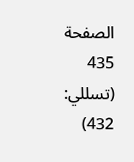الصفحة
435
(تسللي: 432)